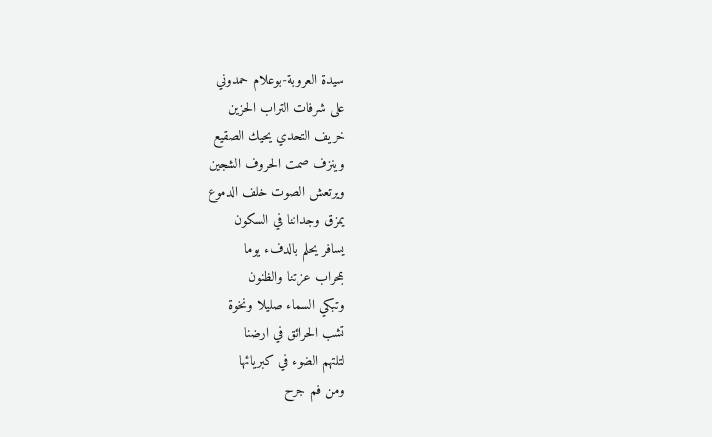سيدة العروبة-بوعلام حمدوني
على شرفات التراب الحزين
خريف التحدي يحيك الصقيع
وينزف صمت الحروف الشجين
ويرتعش الصوت خلف الدموع
يمزق وجداننا في السكون
يسافر يحلم بالدفء يوما
بمحراب عزتنا والظنون
وتبكي السماء صليلا ونخوة
تشب الحرائق في ارضنا
لتلتهم الضوء في كبريائها
ومن فم جرح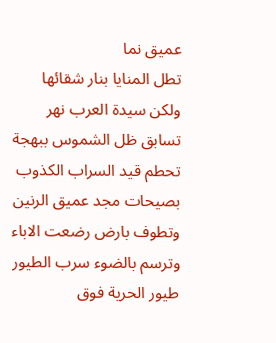عميق نما
تطل المنايا بنار شقائها
ولكن سيدة العرب نهر
تسابق ظل الشموس ببهجة
تحطم قيد السراب الكذوب
بصيحات مجد عميق الرنين
وتطوف بارض رضعت الاباء
وترسم بالضوء سرب الطيور
طيور الحرية فوق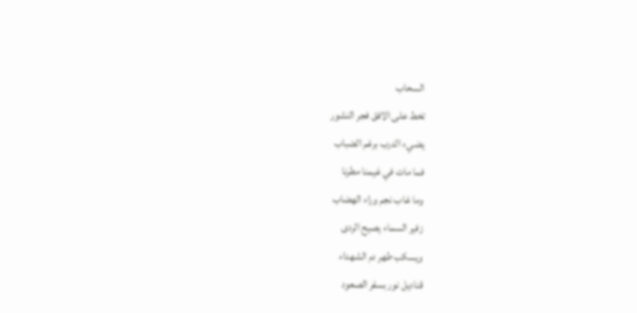السحاب
تخط على الافق فجر النشور
يضيء الدرب برغم الضباب
فما مات في غيمنا مطرنا
وما غاب نجم وراء الهضاب
زفير السماء يصيح الردى
ويسكب طهر دم الشهداء
قناديل نور بسفر الصعود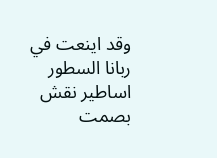وقد اينعت في ربانا السطور
اساطير نقش بصمت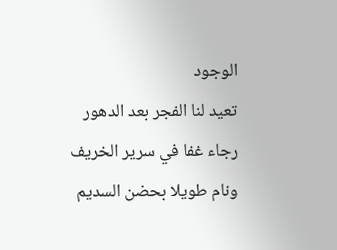الوجود
تعيد لنا الفجر بعد الدهور
رجاء غفا في سرير الخريف
ونام طويلا بحضن السديم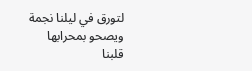لتورق في ليلنا نجمة
ويصحو بمحرابها قلبنا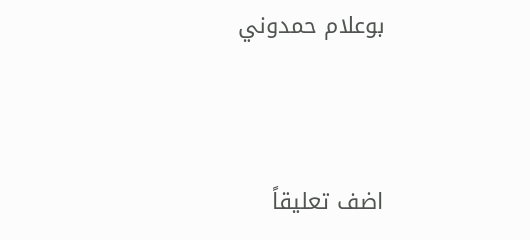بوعلام حمدوني




اضف تعليقاً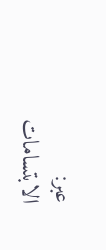عبر:
الابتسامات